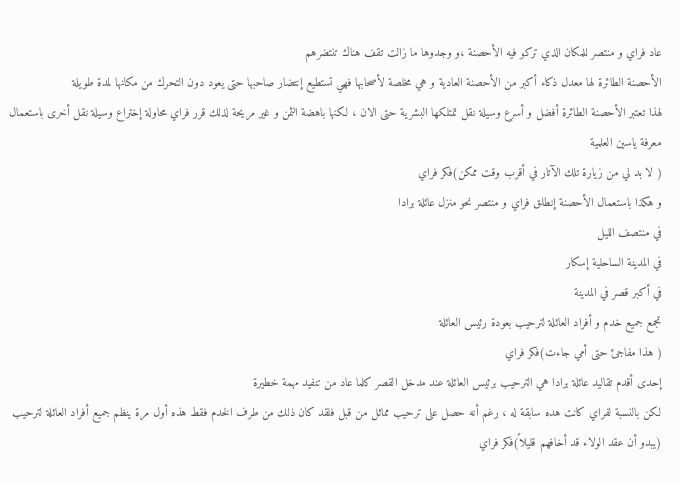عاد فراي و منتصر للمكان الذي تركو فيه الأحصنة ،و وجدوها ما زالت تقف هناك تنتضرهم
الأحصنة الطائرة لها معدل ذكاء أكبر من الأحصنة العادية و هي مخلصة لأصحابها فهي تستطيع إنتضار صاحبها حتى يعود دون التحرك من مكانها لمدة طويلة
لهذا تعتبر الأحصنة الطائرة أفضل و أسرع وسيلة نقل تمتلكها البشرية حتى الان ، لكنها باهضة الثمن و غير مريحة لذلك قرر فراي محاولة إختراع وسيلة نقل أخرى باستعمال معرفة ياسين العلمية
( لا بد لي من زيارة تلك الآتار في أقرب وقت ممكن)فكر فراي
و هكذا باستعمال الأحصنة إنطلق فراي و منتصر نحو منزل عائلة برادا
في منتصف الليل
في المدينة الساحلية إسكار
في أكبر قصر في المدينة
تجمع جميع خدم و أفراد العائلة لترحيب بعودة رئيس العائلة
( هذا مفاجئ حتى أمي جاءت)فكر فراي
إحدى أقدم تقاليد عائلة برادا هي الترحيب برئيس العائلة عند مدخل القصر كلما عاد من تنفيد مهمة خطيرة
لكن بالنسبة لفراي كانت هده سابقة له ، رغم أنه حصل على ترحيب مماثل من قبل فلقد كان ذلك من طرف الخدم فقط هذه أول مرة ينظم جميع أفراد العائلة لترحيب
(يبدو أن عقد الولاء قد أخافهم قليلاً)فكر فراي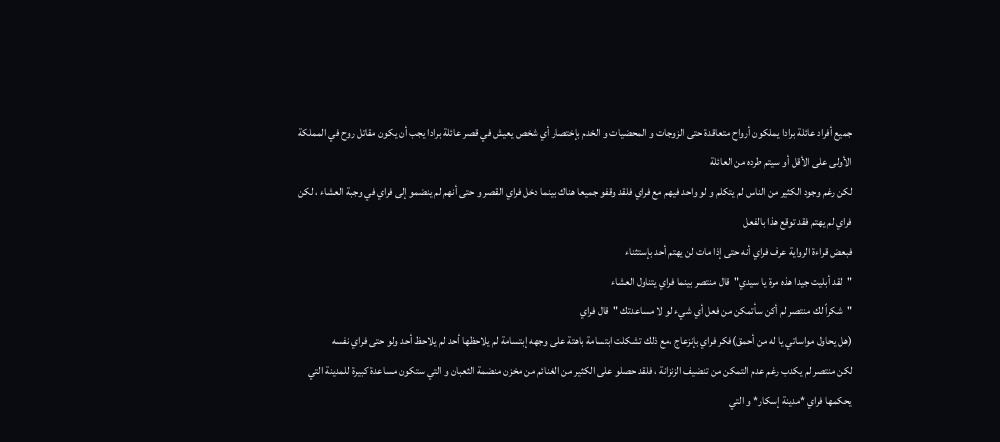جميع أفراد عائلة برادا يملكون أرواح متعاقدة حتى الزوجات و المحضيات و الخدم بإختصار أي شخص يعيش في قصر عائلة برادا يجب أن يكون مقاتل روح في المملكة الأولى على الأقل أو سيتم طرده من العائلة
لكن رغم وجود الكثير من الناس لم يتكلم و لو واحد فيهم مع فراي فلقد وقفو جميعا هناك بينما دخل فراي القصر و حتى أنهم لم ينضمو إلى فراي في وجبة العشاء ، لكن فراي لم يهتم فقد توقع هذا بالفعل
فبعض قراءة الرواية عرف فراي أنه حتى إذا مات لن يهتم أحد بإستثناء
"لقد أبليت جيدا هذه مرة يا سيدي"قال منتصر بينما فراي يتناول العشاء
"شكراً لك منتصر لم أكن سأتمكن من فعل أي شيء لو لا مساعدتك "قال فراي
(هل يحاول مواساتي يا له من أحمق)فكر فراي بإنزعاج ،مع ذلك تشكلت ابتسامة باهتة على وجهه إبتسامة لم يلاحظها أحد لم يلاحظ أحد ولو حتى فراي نفسه
لكن منتصر لم يكدب رغم عدم التمكن من تنضيف الزنزانة ، فلقد حصلو على الكثير من الغنائم من مخزن منضمة الثعبان و التي ستكون مساعدة كبيرة للمدينة التي يحكمها فراي *مدينة إسكار* و التي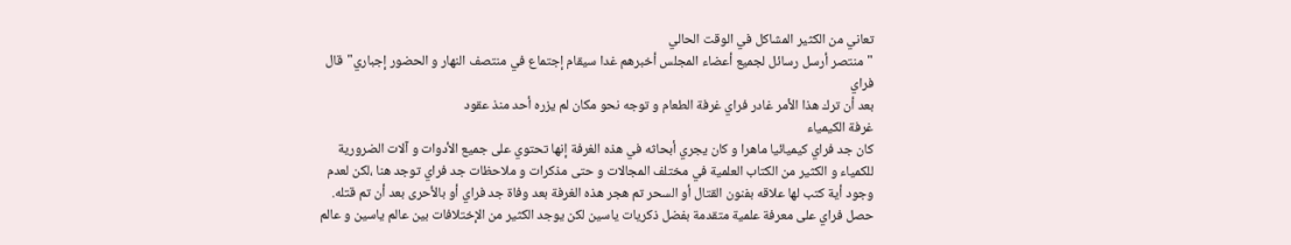تعاني من الكثير المشاكل في الوقت الحالي
"منتصر أرسل رسائل لجميع أعضاء المجلس أخبرهم غدا سيقام إجتماع في منتصف النهار و الحضور إجباري"قال فراي
بعد أن ترك هذا الأمر غادر فراي غرفة الطعام و توجه نحو مكان لم يزره أحد منذ عقود
غرفة الكيمياء
كان جد فراي كيميائيا ماهرا و كان يجري أبحاثه في هذه الغرفة إنها تحتوي على جميع الأدوات و آلات الضرورية للكمياء و الكثير من الكتاب العلمية في مختلف المجالات و حتى مذكرات و ملاحظات جد فراي توجد هنا ،لكن لعدم وجود أية كتب لها علاقه بفنون القتال أو السحر تم هجر هذه الغرفة بعد وفاة جد فراي أو بالأحرى بعد أن تم قتله.
حصل فراي على معرفة علمية متقدمة بفضل ذكريات ياسين لكن يوجد الكثير من الإختلافات بين عالم ياسين و عالم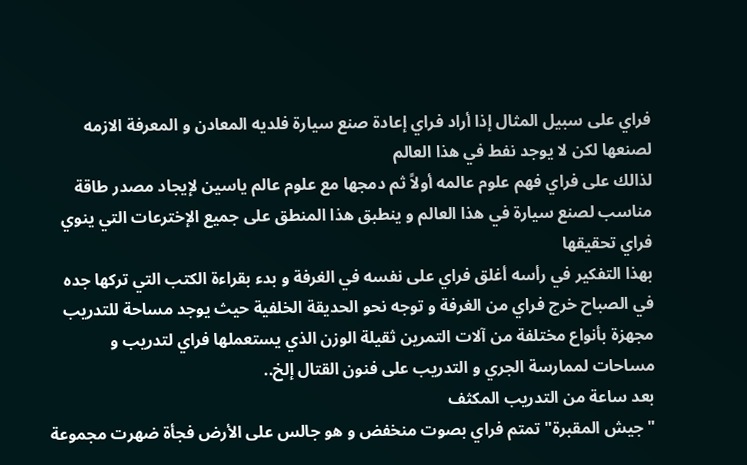فراي على سبيل المثال إذا أراد فراي إعادة صنع سيارة فلديه المعادن و المعرفة الازمه لصنعها لكن لا يوجد نفط في هذا العالم
لذالك على فراي فهم علوم عالمه أولاً ثم دمجها مع علوم عالم ياسين لإيجاد مصدر طاقة مناسب لصنع سيارة في هذا العالم و ينطبق هذا المنطق على جميع الإخترعات التي ينوي فراي تحقيقها
بهذا التفكير في رأسه أغلق فراي على نفسه في الغرفة و بدء بقراءة الكتب التي تركها جده
في الصباح خرج فراي من الغرفة و توجه نحو الحديقة الخلفية حيث يوجد مساحة للتدريب مجهزة بأنواع مختلفة من آلات التمرين ثقيلة الوزن الذي يستعملها فراي لتدريب و مساحات لممارسة الجري و التدريب على فنون القتال إلخ..
بعد ساعة من التدريب المكثف
"جيش المقبرة"تمتم فراي بصوت منخفض و هو جالس على الأرض فجأة ضهرت مجموعة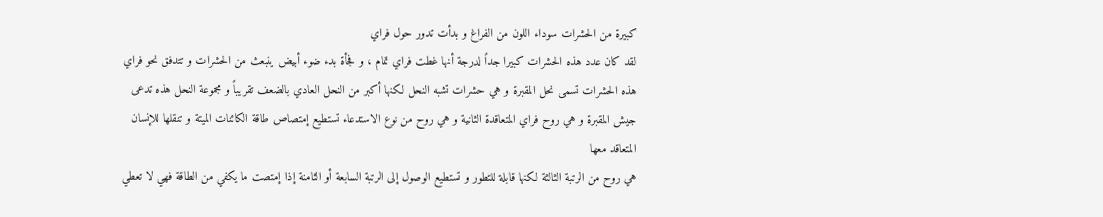كبيرة من الحشرات سوداء اللون من الفراغ و بدأت تدور حول فراي
لقد كان عدد هذه الحشرات كبيرا جداً لدرجة أنها غطت فراي تمام ، و فجأة بدء ضوء أبيض ينبعث من الحشرات و تتدفق نحو فراي
هذه الحشرات تسمى نحل المقبرة و هي حشرات تشبه النحل لكنها أكبر من النحل العادي بالضعف تقريباً و مجموعة النحل هذه تدعى جيش المقبرة و هي روح فراي المتعاقدة الثانية و هي روح من نوع الاستدعاء تستطيع إمتصاص طاقة الكائنات الميتة و تنقلها للإنسان المتعاقد معها
هي روح من الرتبة الثالثة لكنها قابلة للتطور و تستطيع الوصول إلى الرتبة السابعة أو الثامنة إذا إمتصت ما يكفي من الطاقة فهي لا تعطي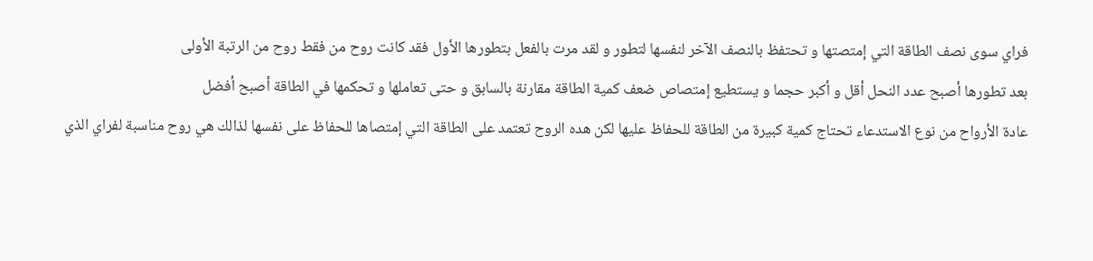فراي سوى نصف الطاقة التي إمتصتها و تحتفظ بالنصف الآخر لنفسها لتطور و لقد مرت بالفعل بتطورها الأول فقد كانت روح من فقط روح من الرتبة الأولى
بعد تطورها أصبح عدد النحل أقل و أكبر حجما و يستطيع إمتصاص ضعف كمية الطاقة مقارنة بالسابق و حتى تعاملها و تحكمها في الطاقة أصبح أفضل
عادة الأرواح من نوع الاستدعاء تحتاج كمية كبيرة من الطاقة للحفاظ عليها لكن هده الروح تعتمد على الطاقة التي إمتصاها للحفاظ على نفسها لذالك هي روح مناسبة لفراي الذي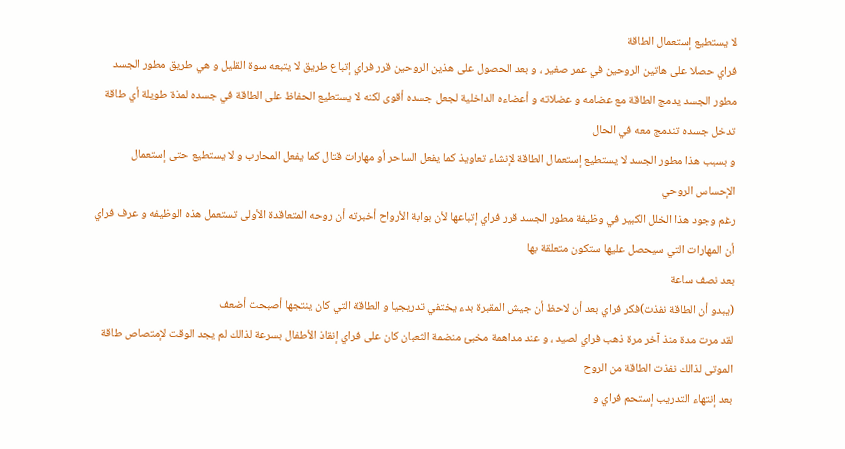لا يستطيع إستعمال الطاقة
فراي حصلا على هاتين الروحين في عمر صغير ، و بعد الحصول على هذين الروحين قرر فراي إتباع طريق لا يتبعه سوة القليل و هي طريق مطور الجسد
مطور الجسد يدمج الطاقة مع عضامه و عضلاته و أعضاءه الداخلية لجعل جسده أقوى لكنه لا يستطيع الحفاظ على الطاقة في جسده لمذة طويلة أي طاقة تدخل جسده تندمج معه في الحال
و بسبب هذا مطور الجسد لا يستطيع إستعمال الطاقة لإنشاء تعاويذ كما يفعل الساحر أو مهارات قتال كما يفعل المحارب و لا يستطيع حتى إستعمال الإحساس الروحي
رغم وجود هذا الخلل الكبير في وظيفة مطور الجسد قرر فراي إتباعها لأن بوابة الأرواح أخبرته أن روحه المتعاقدة الأولى تستعمل هذه الوظيفه و عرف فراي أن المهارات التي سيحصل عليها ستكون متعلقة بها
بعد نصف ساعة
(يبدو أن الطاقة نفذت)فكر فراي بعد أن لاحظ أن جيش المقبرة بدء يختفي تدريجيا و الطاقة التي كان ينتجها أصبحت أضعف
لقد مرت مدة منذ آخر مرة ذهب فراي لصيد ، و عند مداهمة مخبئ منضمة الثعبان كان على فراي إنقاذ الأطفال بسرعة لذالك لم يجد الوقت لإمتصاص طاقة الموتى لذالك نفذت الطاقة من الروح
بعد إنتهاء التدريب إستحم فراي و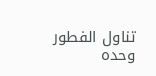تناول الفطور وحده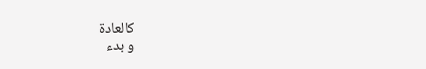كالعادة
و بدء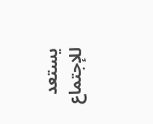يستعد للإجتماع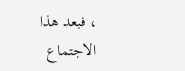، فبعد هذا الاجتماع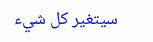سيتغير كل شيء